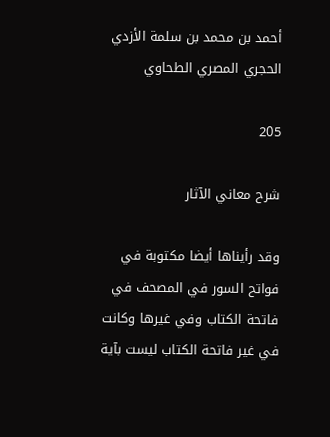أحمد بن محمد بن سلمة الأزدي الحجري المصري الطحاوي

205

شرح معاني الآثار

وقد رأيناها أيضا مكتوبة في فواتح السور في المصحف في فاتحة الكتاب وفي غيرها وكانت في غير فاتحة الكتاب ليست بآية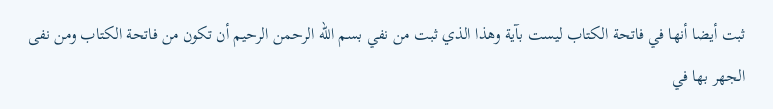ثبت أيضا أنها في فاتحة الكتاب ليست بآية وهذا الذي ثبت من نفي بسم الله الرحمن الرحيم أن تكون من فاتحة الكتاب ومن نفى الجهر بها في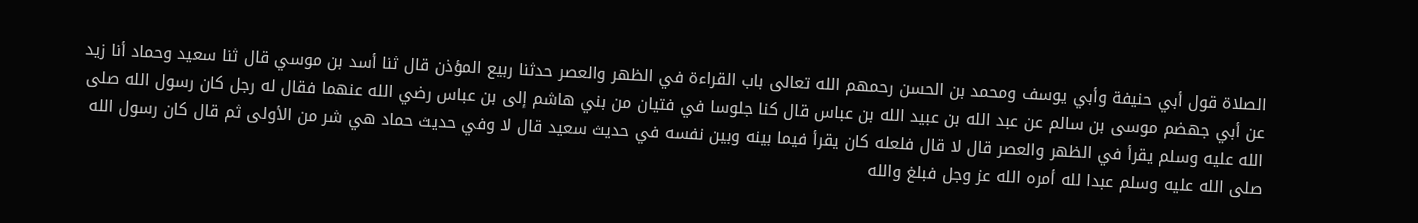الصلاة قول أبي حنيفة وأبي يوسف ومحمد بن الحسن رحمهم الله تعالى باب القراءة في الظهر والعصر حدثنا ربيع المؤذن قال ثنا أسد بن موسي قال ثنا سعيد وحماد أنا زيد عن أبي جهضم موسى بن سالم عن عبد الله بن عبيد الله بن عباس قال كنا جلوسا في فتيان من بني هاشم إلى بن عباس رضي الله عنهما فقال له رجل كان رسول الله صلى الله عليه وسلم يقرأ في الظهر والعصر قال لا قال فلعله كان يقرأ فيما بينه وبين نفسه في حديث سعيد قال لا وفي حديث حماد هي شر من الأولى ثم قال كان رسول الله صلى الله عليه وسلم عبدا لله أمره الله عز وجل فبلغ والله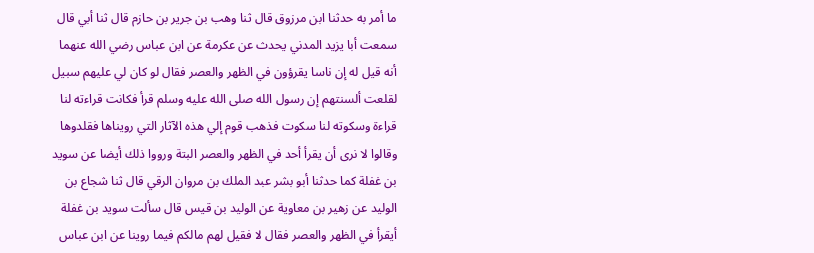ما أمر به حدثنا ابن مرزوق قال ثنا وهب بن جرير بن حازم قال ثنا أبي قال سمعت أبا يزيد المدني يحدث عن عكرمة عن ابن عباس رضي الله عنهما أنه قيل له إن ناسا يقرؤون في الظهر والعصر فقال لو كان لي عليهم سبيل لقلعت ألسنتهم إن رسول الله صلى الله عليه وسلم قرأ فكانت قراءته لنا قراءة وسكوته لنا سكوت فذهب قوم إلي هذه الآثار التي رويناها فقلدوها وقالوا لا نرى أن يقرأ أحد في الظهر والعصر البتة ورووا ذلك أيضا عن سويد بن غفلة كما حدثنا أبو بشر عبد الملك بن مروان الرقي قال ثنا شجاع بن الوليد عن زهير بن معاوية عن الوليد بن قيس قال سألت سويد بن غفلة أيقرأ في الظهر والعصر فقال لا فقيل لهم مالكم فيما روينا عن ابن عباس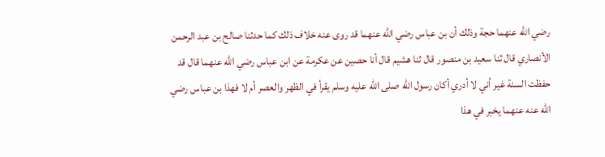رضي الله عنهما حجة وذلك أن بن عباس رضي الله عنهما قد روى عنه خلاف ذلك كما حدثنا صالح بن عبد الرحمن الأنصاري قال ثنا سعيد بن منصور قال ثنا هشيم قال أنا حصين عن عكرمة عن ابن عباس رضي الله عنهما قال قد حفظت السنة غير أني لا أدري أكان رسول الله صلى الله عليه وسلم يقرأ في الظهر والعصر أم لا فهذا بن عباس رضي الله عنه عنهما يخبر في هذا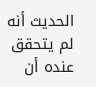الحديث أنه لم يتحقق عنده أن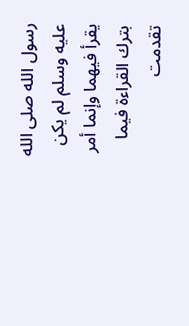رسول الله صلى الله عليه وسلم لم يكن يقرأ فيهما وإنما أمر بترك القراءة فيما تقدمت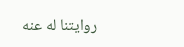روايتنا له عنه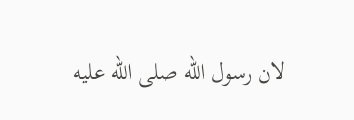لان رسول الله صلى الله عليه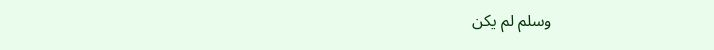وسلم لم يكن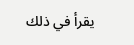يقرأ في ذلك